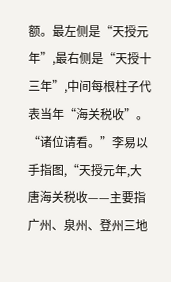额。最左侧是“天授元年”,最右侧是“天授十三年”,中间每根柱子代表当年“海关税收”。
“诸位请看。”李易以手指图,“天授元年,大唐海关税收——主要指广州、泉州、登州三地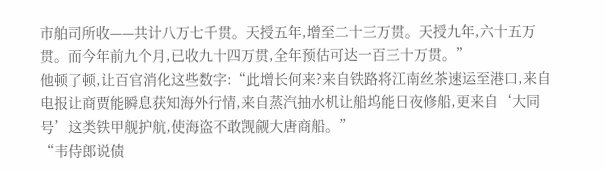市舶司所收——共计八万七千贯。天授五年,增至二十三万贯。天授九年,六十五万贯。而今年前九个月,已收九十四万贯,全年预估可达一百三十万贯。”
他顿了顿,让百官消化这些数字:“此增长何来?来自铁路将江南丝茶速运至港口,来自电报让商贾能瞬息获知海外行情,来自蒸汽抽水机让船坞能日夜修船,更来自‘大同号’这类铁甲舰护航,使海盗不敢觊觎大唐商船。”
“韦侍郎说债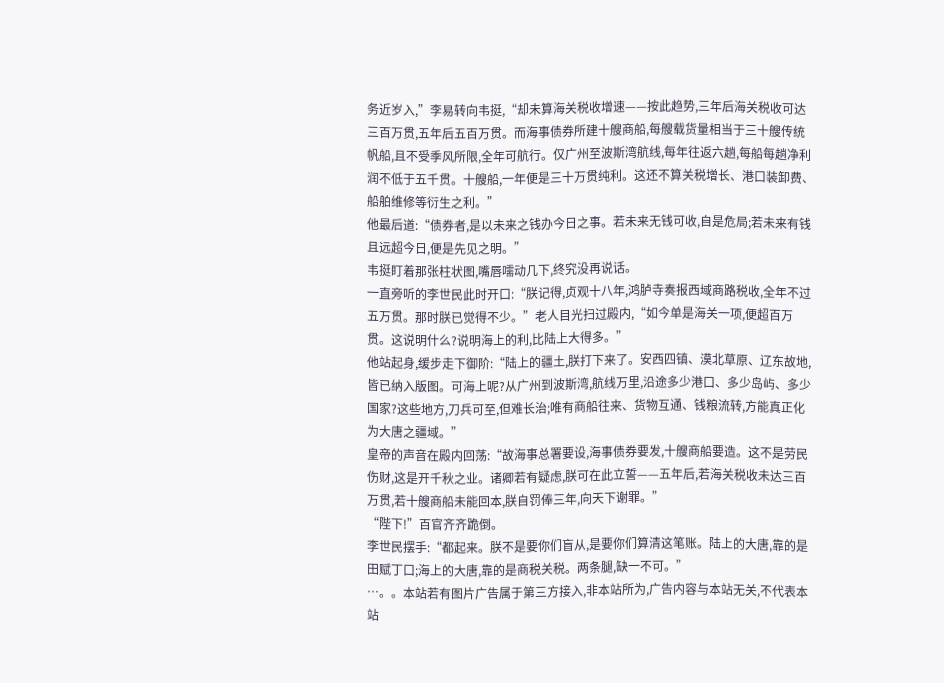务近岁入,”李易转向韦挺,“却未算海关税收增速——按此趋势,三年后海关税收可达三百万贯,五年后五百万贯。而海事债券所建十艘商船,每艘载货量相当于三十艘传统帆船,且不受季风所限,全年可航行。仅广州至波斯湾航线,每年往返六趟,每船每趟净利润不低于五千贯。十艘船,一年便是三十万贯纯利。这还不算关税增长、港口装卸费、船舶维修等衍生之利。”
他最后道:“债券者,是以未来之钱办今日之事。若未来无钱可收,自是危局;若未来有钱且远超今日,便是先见之明。”
韦挺盯着那张柱状图,嘴唇嚅动几下,终究没再说话。
一直旁听的李世民此时开口:“朕记得,贞观十八年,鸿胪寺奏报西域商路税收,全年不过五万贯。那时朕已觉得不少。”老人目光扫过殿内,“如今单是海关一项,便超百万贯。这说明什么?说明海上的利,比陆上大得多。”
他站起身,缓步走下御阶:“陆上的疆土,朕打下来了。安西四镇、漠北草原、辽东故地,皆已纳入版图。可海上呢?从广州到波斯湾,航线万里,沿途多少港口、多少岛屿、多少国家?这些地方,刀兵可至,但难长治;唯有商船往来、货物互通、钱粮流转,方能真正化为大唐之疆域。”
皇帝的声音在殿内回荡:“故海事总署要设,海事债券要发,十艘商船要造。这不是劳民伤财,这是开千秋之业。诸卿若有疑虑,朕可在此立誓——五年后,若海关税收未达三百万贯,若十艘商船未能回本,朕自罚俸三年,向天下谢罪。”
“陛下!”百官齐齐跪倒。
李世民摆手:“都起来。朕不是要你们盲从,是要你们算清这笔账。陆上的大唐,靠的是田赋丁口;海上的大唐,靠的是商税关税。两条腿,缺一不可。”
…。。本站若有图片广告属于第三方接入,非本站所为,广告内容与本站无关,不代表本站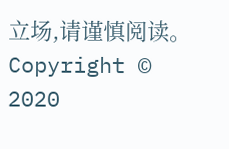立场,请谨慎阅读。
Copyright © 2020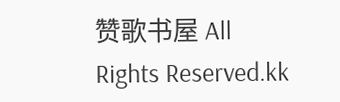赞歌书屋 All Rights Reserved.kk